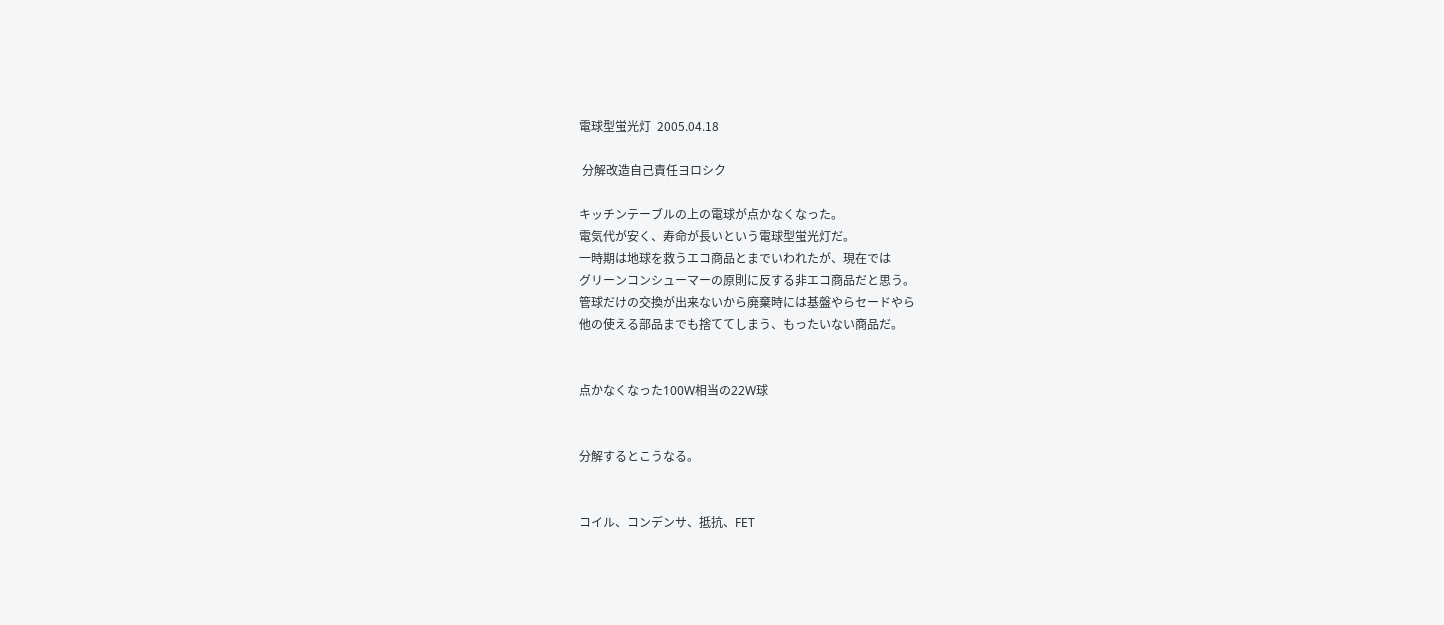電球型蛍光灯  2005.04.18

 分解改造自己責任ヨロシク

キッチンテーブルの上の電球が点かなくなった。
電気代が安く、寿命が長いという電球型蛍光灯だ。
一時期は地球を救うエコ商品とまでいわれたが、現在では
グリーンコンシューマーの原則に反する非エコ商品だと思う。
管球だけの交換が出来ないから廃棄時には基盤やらセードやら
他の使える部品までも捨ててしまう、もったいない商品だ。


点かなくなった100W相当の22W球


分解するとこうなる。


コイル、コンデンサ、抵抗、FET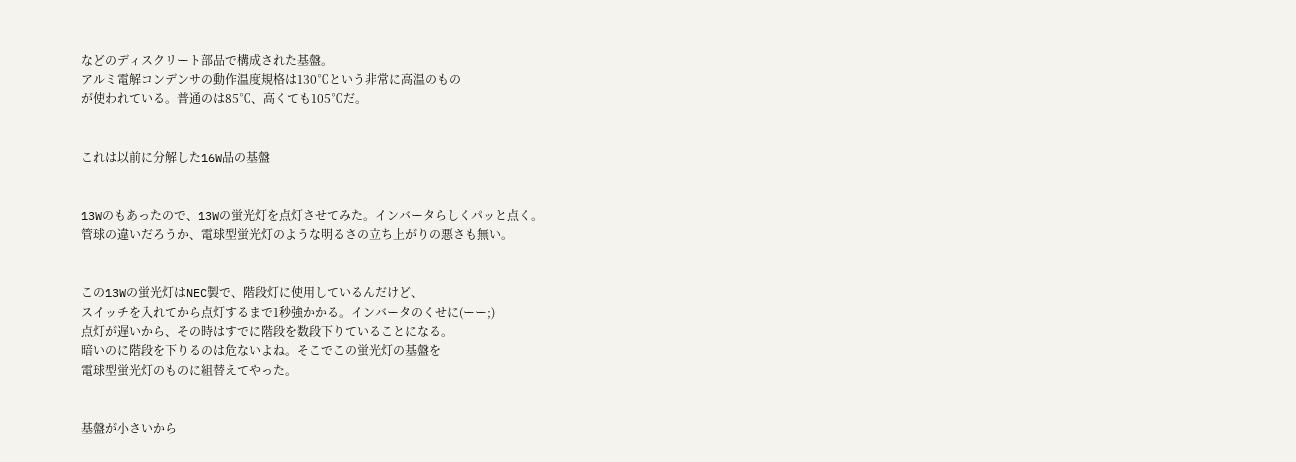などのディスクリート部品で構成された基盤。
アルミ電解コンデンサの動作温度規格は130℃という非常に高温のもの
が使われている。普通のは85℃、高くても105℃だ。


これは以前に分解した16W品の基盤


13Wのもあったので、13Wの蛍光灯を点灯させてみた。インバータらしくパッと点く。
管球の違いだろうか、電球型蛍光灯のような明るさの立ち上がりの悪さも無い。


この13Wの蛍光灯はNEC製で、階段灯に使用しているんだけど、
スイッチを入れてから点灯するまで1秒強かかる。インバータのくせに(ーー;)
点灯が遅いから、その時はすでに階段を数段下りていることになる。
暗いのに階段を下りるのは危ないよね。そこでこの蛍光灯の基盤を
電球型蛍光灯のものに組替えてやった。


基盤が小さいから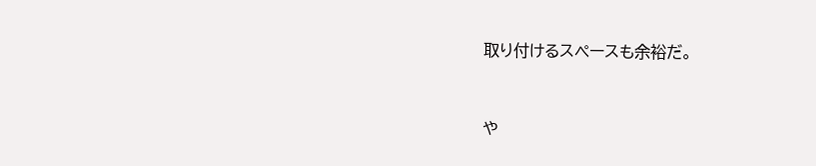取り付けるスペースも余裕だ。


や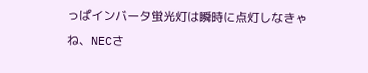っぱインバータ蛍光灯は瞬時に点灯しなきゃね、NECさ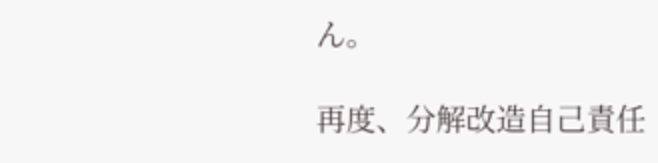ん。

再度、分解改造自己責任